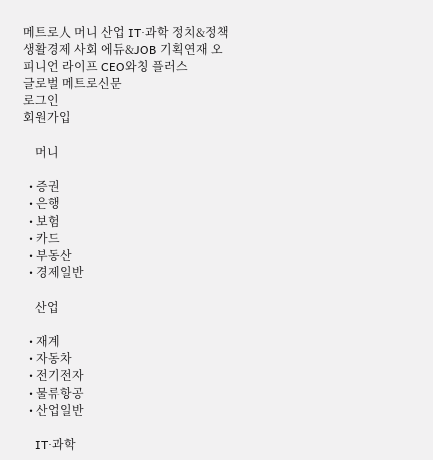메트로人 머니 산업 IT·과학 정치&정책 생활경제 사회 에듀&JOB 기획연재 오피니언 라이프 CEO와칭 플러스
글로벌 메트로신문
로그인
회원가입

    머니

  • 증권
  • 은행
  • 보험
  • 카드
  • 부동산
  • 경제일반

    산업

  • 재계
  • 자동차
  • 전기전자
  • 물류항공
  • 산업일반

    IT·과학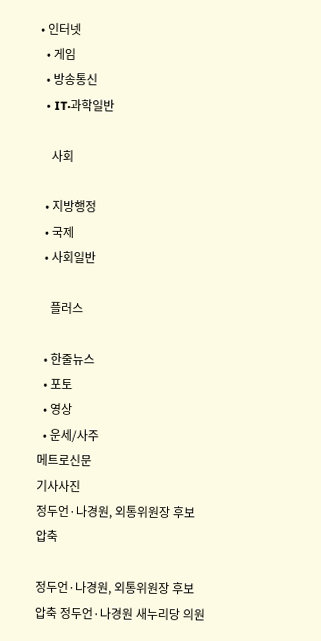• 인터넷
  • 게임
  • 방송통신
  • IT·과학일반

    사회

  • 지방행정
  • 국제
  • 사회일반

    플러스

  • 한줄뉴스
  • 포토
  • 영상
  • 운세/사주
메트로신문
기사사진
정두언·나경원, 외통위원장 후보 압축

정두언·나경원, 외통위원장 후보 압축 정두언·나경원 새누리당 의원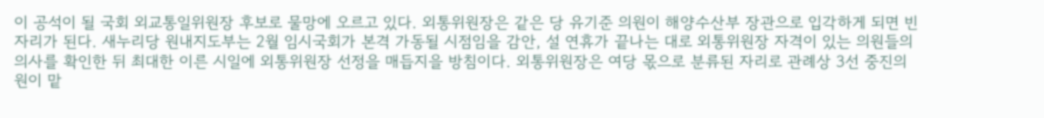이 공석이 될 국회 외교통일위원장 후보로 물망에 오르고 있다. 외통위원장은 같은 당 유기준 의원이 해양수산부 장관으로 입각하게 되면 빈 자리가 된다. 새누리당 원내지도부는 2월 임시국회가 본격 가동될 시점임을 감안, 설 연휴가 끝나는 대로 외통위원장 자격이 있는 의원들의 의사를 확인한 뒤 최대한 이른 시일에 외통위원장 선정을 매듭지을 방침이다. 외통위원장은 여당 몫으로 분류된 자리로 관례상 3선 중진의원이 맡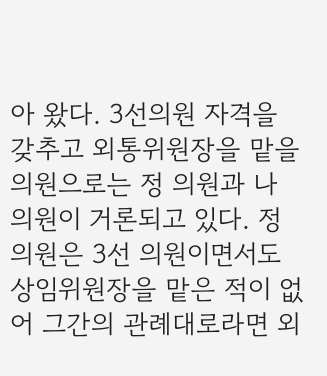아 왔다. 3선의원 자격을 갖추고 외통위원장을 맡을 의원으로는 정 의원과 나 의원이 거론되고 있다. 정 의원은 3선 의원이면서도 상임위원장을 맡은 적이 없어 그간의 관례대로라면 외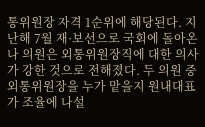통위원장 자격 1순위에 해당된다. 지난해 7월 재·보선으로 국회에 돌아온 나 의원은 외통위원장직에 대한 의사가 강한 것으로 전해졌다. 두 의원 중 외통위원장을 누가 맡을지 원내대표가 조율에 나설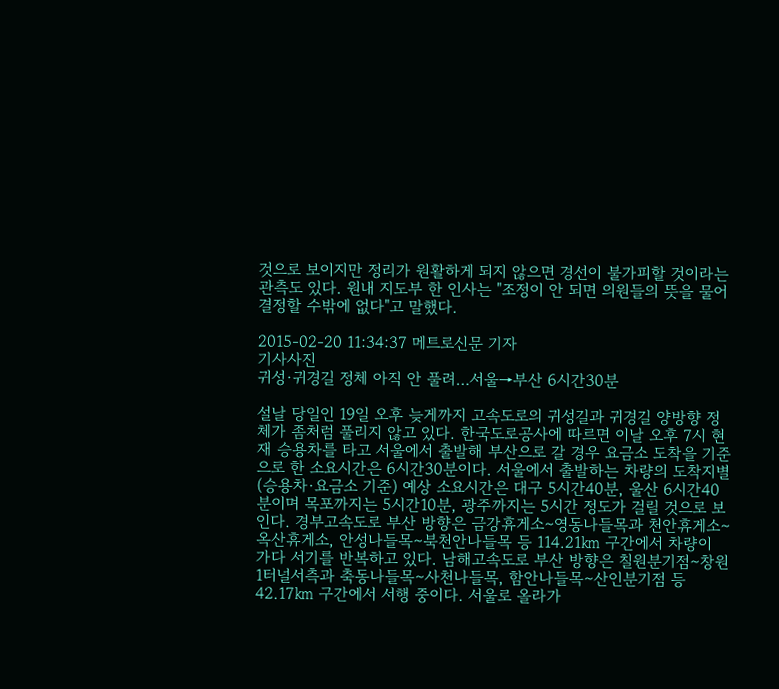것으로 보이지만 정리가 원활하게 되지 않으면 경선이 불가피할 것이라는 관측도 있다. 원내 지도부 한 인사는 "조정이 안 되면 의원들의 뜻을 물어 결정할 수밖에 없다"고 말했다.

2015-02-20 11:34:37 메트로신문 기자
기사사진
귀성·귀경길 정체 아직 안 풀려…서울→부산 6시간30분

설날 당일인 19일 오후 늦게까지 고속도로의 귀성길과 귀경길 양방향 정체가 좀처럼 풀리지 않고 있다. 한국도로공사에 따르면 이날 오후 7시 현재 승용차를 타고 서울에서 출발해 부산으로 갈 경우 요금소 도착을 기준으로 한 소요시간은 6시간30분이다. 서울에서 출발하는 차량의 도착지별(승용차·요금소 기준) 예상 소요시간은 대구 5시간40분, 울산 6시간40분이며 목포까지는 5시간10분, 광주까지는 5시간 정도가 걸릴 것으로 보인다. 경부고속도로 부산 방향은 금강휴게소∼영동나들목과 천안휴게소∼옥산휴게소, 안성나들목∼북천안나들목 등 114.21㎞ 구간에서 차량이 가다 서기를 반복하고 있다. 남해고속도로 부산 방향은 칠원분기점∼창원1터널서측과 축동나들목∼사천나들목, 함안나들목∼산인분기점 등 42.17㎞ 구간에서 서행 중이다. 서울로 올라가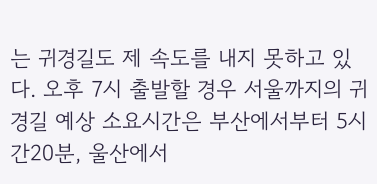는 귀경길도 제 속도를 내지 못하고 있다. 오후 7시 출발할 경우 서울까지의 귀경길 예상 소요시간은 부산에서부터 5시간20분, 울산에서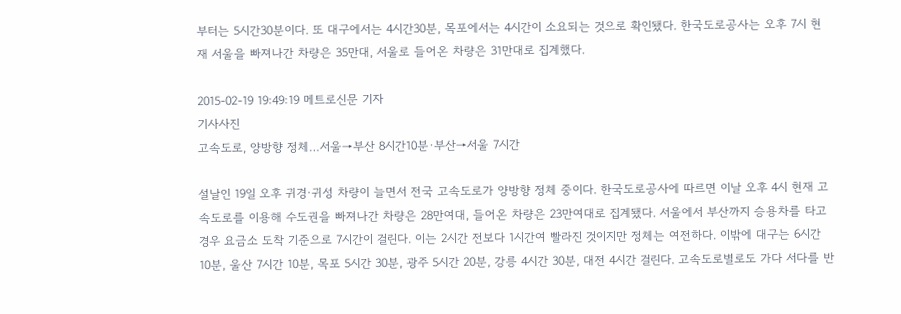부터는 5시간30분이다. 또 대구에서는 4시간30분, 목포에서는 4시간이 소요되는 것으로 확인됐다. 한국도로공사는 오후 7시 현재 서울을 빠져나간 차량은 35만대, 서울로 들어온 차량은 31만대로 집계했다.

2015-02-19 19:49:19 메트로신문 기자
기사사진
고속도로, 양방향 정체…서울→부산 8시간10분·부산→서울 7시간

설날인 19일 오후 귀경·귀성 차량이 늘면서 전국 고속도로가 양방향 정체 중이다. 한국도로공사에 따르면 이날 오후 4시 현재 고속도로를 이용해 수도권을 빠져나간 차량은 28만여대, 들어온 차량은 23만여대로 집계됐다. 서울에서 부산까지 승용차를 타고 경우 요금소 도착 기준으로 7시간이 걸린다. 이는 2시간 전보다 1시간여 빨라진 것이지만 정체는 여전하다. 이밖에 대구는 6시간 10분, 울산 7시간 10분, 목포 5시간 30분, 광주 5시간 20분, 강릉 4시간 30분, 대전 4시간 걸린다. 고속도로별로도 가다 서다를 반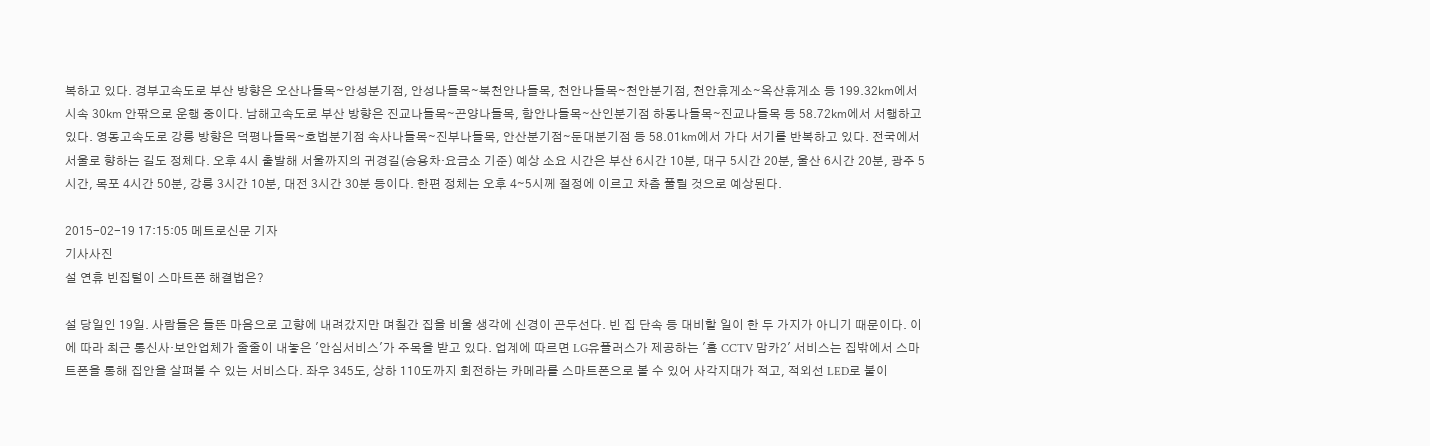복하고 있다. 경부고속도로 부산 방향은 오산나들목∼안성분기점, 안성나들목∼북천안나들목, 천안나들목∼천안분기점, 천안휴게소∼옥산휴게소 등 199.32㎞에서 시속 30㎞ 안팎으로 운행 중이다. 남해고속도로 부산 방향은 진교나들목∼곤양나들목, 함안나들목∼산인분기점 하동나들목∼진교나들목 등 58.72㎞에서 서행하고 있다. 영동고속도로 강릉 방향은 덕평나들목∼호법분기점 속사나들목∼진부나들목, 안산분기점∼둔대분기점 등 58.01㎞에서 가다 서기를 반복하고 있다. 전국에서 서울로 향하는 길도 정체다. 오후 4시 출발해 서울까지의 귀경길(승용차·요금소 기준) 예상 소요 시간은 부산 6시간 10분, 대구 5시간 20분, 울산 6시간 20분, 광주 5시간, 목포 4시간 50분, 강릉 3시간 10분, 대전 3시간 30분 등이다. 한편 정체는 오후 4∼5시께 절정에 이르고 차츰 풀릴 것으로 예상된다.

2015-02-19 17:15:05 메트로신문 기자
기사사진
설 연휴 빈집털이 스마트폰 해결법은?

설 당일인 19일. 사람들은 들뜬 마음으로 고향에 내려갔지만 며칠간 집을 비울 생각에 신경이 곤두선다. 빈 집 단속 등 대비할 일이 한 두 가지가 아니기 때문이다. 이에 따라 최근 통신사·보안업체가 줄줄이 내놓은 '안심서비스'가 주목을 받고 있다. 업계에 따르면 LG유플러스가 제공하는 '홈 CCTV 맘카2' 서비스는 집밖에서 스마트폰을 통해 집안을 살펴볼 수 있는 서비스다. 좌우 345도, 상하 110도까지 회전하는 카메라를 스마트폰으로 볼 수 있어 사각지대가 적고, 적외선 LED로 불이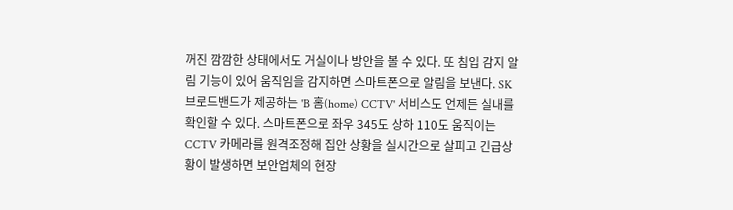꺼진 깜깜한 상태에서도 거실이나 방안을 볼 수 있다. 또 침입 감지 알림 기능이 있어 움직임을 감지하면 스마트폰으로 알림을 보낸다. SK브로드밴드가 제공하는 'B 홈(home) CCTV' 서비스도 언제든 실내를 확인할 수 있다. 스마트폰으로 좌우 345도 상하 110도 움직이는 CCTV 카메라를 원격조정해 집안 상황을 실시간으로 살피고 긴급상황이 발생하면 보안업체의 현장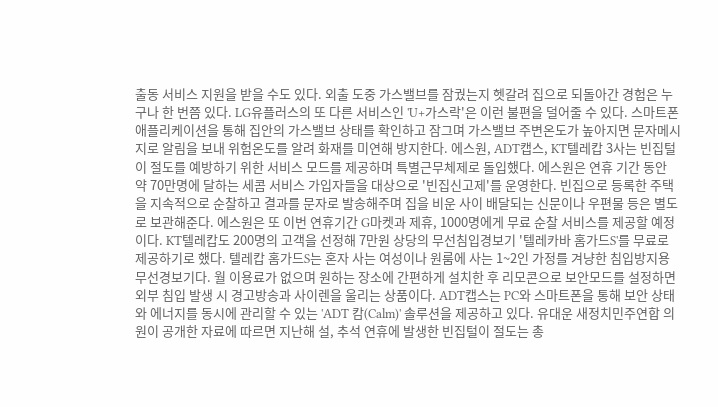출동 서비스 지원을 받을 수도 있다. 외출 도중 가스밸브를 잠궜는지 헷갈려 집으로 되돌아간 경험은 누구나 한 번쯤 있다. LG유플러스의 또 다른 서비스인 'U+가스락'은 이런 불편을 덜어줄 수 있다. 스마트폰 애플리케이션을 통해 집안의 가스밸브 상태를 확인하고 잠그며 가스밸브 주변온도가 높아지면 문자메시지로 알림을 보내 위험온도를 알려 화재를 미연해 방지한다. 에스원, ADT캡스, KT텔레캅 3사는 빈집털이 절도를 예방하기 위한 서비스 모드를 제공하며 특별근무체제로 돌입했다. 에스원은 연휴 기간 동안 약 70만명에 달하는 세콤 서비스 가입자들을 대상으로 '빈집신고제'를 운영한다. 빈집으로 등록한 주택을 지속적으로 순찰하고 결과를 문자로 발송해주며 집을 비운 사이 배달되는 신문이나 우편물 등은 별도로 보관해준다. 에스원은 또 이번 연휴기간 G마켓과 제휴, 1000명에게 무료 순찰 서비스를 제공할 예정이다. KT텔레캅도 200명의 고객을 선정해 7만원 상당의 무선침입경보기 '텔레카바 홈가드S'를 무료로 제공하기로 했다. 텔레캅 홈가드S는 혼자 사는 여성이나 원룸에 사는 1~2인 가정를 겨냥한 침입방지용 무선경보기다. 월 이용료가 없으며 원하는 장소에 간편하게 설치한 후 리모콘으로 보안모드를 설정하면 외부 침입 발생 시 경고방송과 사이렌을 울리는 상품이다. ADT캡스는 PC와 스마트폰을 통해 보안 상태와 에너지를 동시에 관리할 수 있는 'ADT 캄(Calm)' 솔루션을 제공하고 있다. 유대운 새정치민주연합 의원이 공개한 자료에 따르면 지난해 설, 추석 연휴에 발생한 빈집털이 절도는 총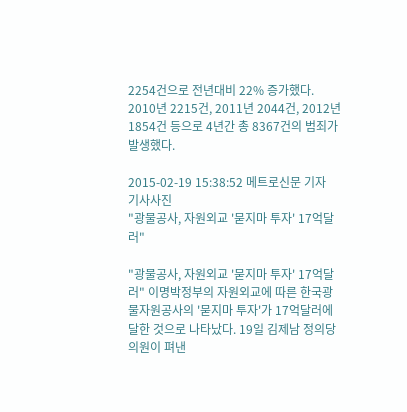2254건으로 전년대비 22% 증가했다. 2010년 2215건, 2011년 2044건, 2012년 1854건 등으로 4년간 총 8367건의 범죄가 발생했다.

2015-02-19 15:38:52 메트로신문 기자
기사사진
"광물공사, 자원외교 '묻지마 투자' 17억달러"

"광물공사, 자원외교 '묻지마 투자' 17억달러" 이명박정부의 자원외교에 따른 한국광물자원공사의 '묻지마 투자'가 17억달러에 달한 것으로 나타났다. 19일 김제남 정의당 의원이 펴낸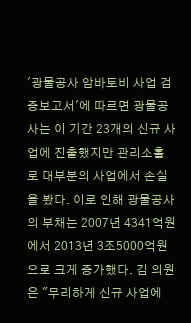'광물공사 암바토비 사업 검증보고서'에 따르면 광물공사는 이 기간 23개의 신규 사업에 진출했지만 관리소홀로 대부분의 사업에서 손실을 봤다. 이로 인해 광물공사의 부채는 2007년 4341억원에서 2013년 3조5000억원으로 크게 증가했다. 김 의원은 "무리하게 신규 사업에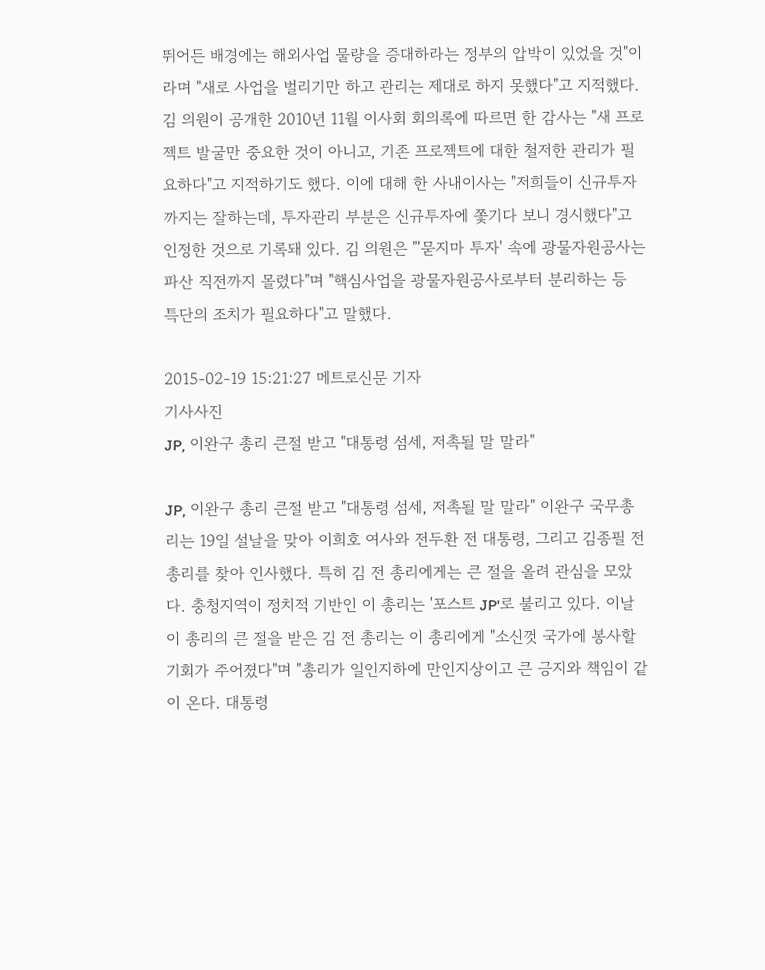뛰어든 배경에는 해외사업 물량을 증대하라는 정부의 압박이 있었을 것"이라며 "새로 사업을 벌리기만 하고 관리는 제대로 하지 못했다"고 지적했다. 김 의원이 공개한 2010년 11월 이사회 회의록에 따르면 한 감사는 "새 프로젝트 발굴만 중요한 것이 아니고, 기존 프로젝트에 대한 철저한 관리가 필요하다"고 지적하기도 했다. 이에 대해 한 사내이사는 "저희들이 신규투자 까지는 잘하는데, 투자관리 부분은 신규투자에 쫓기다 보니 경시했다"고 인정한 것으로 기록돼 있다. 김 의원은 "'묻지마 투자' 속에 광물자원공사는 파산 직전까지 몰렸다"며 "핵심사업을 광물자원공사로부터 분리하는 등 특단의 조치가 필요하다"고 말했다.

2015-02-19 15:21:27 메트로신문 기자
기사사진
JP, 이완구 총리 큰절 받고 "대통령 섬세, 저촉될 말 말라"

JP, 이완구 총리 큰절 받고 "대통령 섬세, 저촉될 말 말라" 이완구 국무총리는 19일 설날을 맞아 이희호 여사와 전두환 전 대통령, 그리고 김종필 전 총리를 찾아 인사했다. 특히 김 전 총리에게는 큰 절을 올려 관심을 모았다. 충청지역이 정치적 기반인 이 총리는 '포스트 JP'로 불리고 있다. 이날 이 총리의 큰 절을 받은 김 전 총리는 이 총리에게 "소신껏 국가에 봉사할 기회가 주어졌다"며 "총리가 일인지하에 만인지상이고 큰 긍지와 책임이 같이 온다. 대통령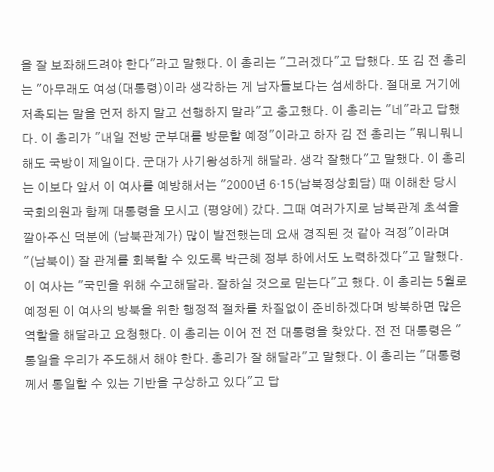을 잘 보좌해드려야 한다"라고 말했다. 이 총리는 "그러겠다"고 답했다. 또 김 전 총리는 "아무래도 여성(대통령)이라 생각하는 게 남자들보다는 섬세하다. 절대로 거기에 저촉되는 말을 먼저 하지 말고 선행하지 말라"고 충고했다. 이 총리는 "네"라고 답했다. 이 총리가 "내일 전방 군부대를 방문할 예정"이라고 하자 김 전 총리는 "뭐니뭐니해도 국방이 제일이다. 군대가 사기왕성하게 해달라. 생각 잘했다"고 말했다. 이 총리는 이보다 앞서 이 여사를 예방해서는 "2000년 6·15(남북정상회담) 때 이해찬 당시 국회의원과 함께 대통령을 모시고 (평양에) 갔다. 그때 여러가지로 남북관계 초석을 깔아주신 덕분에 (남북관계가) 많이 발전했는데 요새 경직된 것 같아 걱정"이라며 "(남북이) 잘 관계를 회복할 수 있도록 박근혜 정부 하에서도 노력하겠다"고 말했다. 이 여사는 "국민을 위해 수고해달라. 잘하실 것으로 믿는다"고 했다. 이 총리는 5월로 예정된 이 여사의 방북을 위한 행정적 절차를 차질없이 준비하겠다며 방북하면 많은 역할을 해달라고 요청했다. 이 총리는 이어 전 전 대통령을 찾았다. 전 전 대통령은 "통일을 우리가 주도해서 해야 한다. 총리가 잘 해달라"고 말했다. 이 총리는 "대통령께서 통일할 수 있는 기반을 구상하고 있다"고 답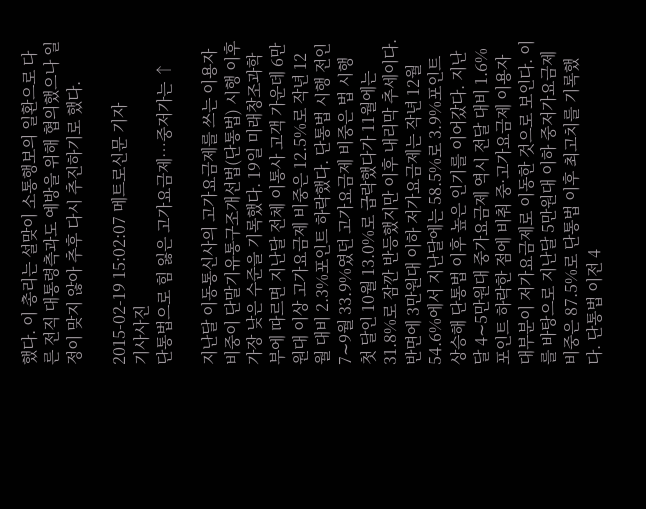했다. 이 총리는 설맞이 소통행보의 일환으로 다른 전직 대통령측과도 예방을 위해 협의했으나 일정이 맞지 않아 추후 다시 추진하기로 했다.

2015-02-19 15:02:07 메트로신문 기자
기사사진
단통법으로 힘 잃은 고가요금제…중저가는 ↑

지난달 이동통신사의 고가요금제를 쓰는 이용자 비중이 단말기유통구조개선법(단통법) 시행 이후 가장 낮은 수준을 기록했다. 19일 미래창조과학부에 따르면 지난달 전체 이통사 고객 가운데 6만원대 이상 고가요금제 비중은 12.5%로 작년 12월 대비 2.3%포인트 하락했다. 단통법 시행 전인 7∼9월 33.9%였던 고가요금제 비중은 법 시행 첫 달인 10월 13.0%로 급락했다가 11월에는 31.8%로 잠깐 반등했지만 이후 내리막 추세이다. 반면에 3만원대 이하 저가요금제는 작년 12월 54.6%에서 지난달에는 58.5%로 3.9%포인트 상승해 단통법 이후 높은 인기를 이어갔다. 지난달 4∼5만원대 중가요금제 역시 전달 대비 1.6%포인트 하락한 점에 비춰 중·고가요금제 이용자 대부분이 저가요금제로 이동한 것으로 보인다. 이를 바탕으로 지난달 5만원대 이하 중저가요금제 비중은 87.5%로 단통법 이후 최고치를 기록했다. 단통법 이전 4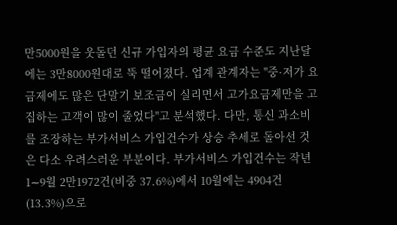만5000원을 웃돌던 신규 가입자의 평균 요금 수준도 지난달에는 3만8000원대로 뚝 떨어졌다. 업계 관계자는 "중·저가 요금제에도 많은 단말기 보조금이 실리면서 고가요금제만을 고집하는 고객이 많이 줄었다"고 분석했다. 다만, 통신 과소비를 조장하는 부가서비스 가입건수가 상승 추세로 돌아선 것은 다소 우려스러운 부분이다. 부가서비스 가입건수는 작년 1∼9월 2만1972건(비중 37.6%)에서 10월에는 4904건(13.3%)으로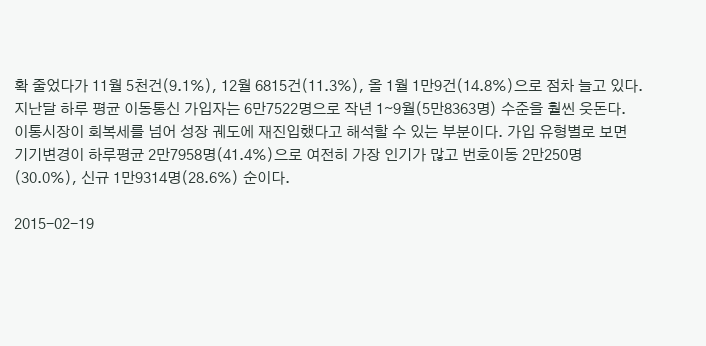확 줄었다가 11월 5천건(9.1%), 12월 6815건(11.3%), 올 1월 1만9건(14.8%)으로 점차 늘고 있다. 지난달 하루 평균 이동통신 가입자는 6만7522명으로 작년 1∼9월(5만8363명) 수준을 훨씬 웃돈다. 이통시장이 회복세를 넘어 성장 궤도에 재진입했다고 해석할 수 있는 부분이다. 가입 유형별로 보면 기기변경이 하루평균 2만7958명(41.4%)으로 여전히 가장 인기가 많고 번호이동 2만250명(30.0%), 신규 1만9314명(28.6%) 순이다.

2015-02-19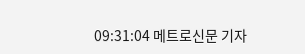09:31:04 메트로신문 기자